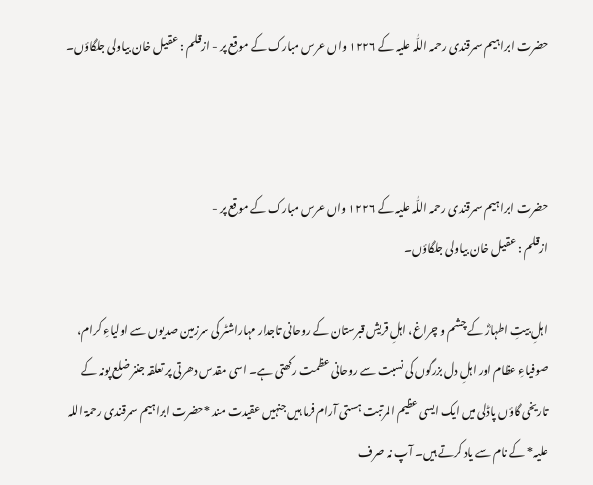حضرت ابراہیم سمرقندی رحمہ اللّٰہ علیہ کے ١٢٢٦ واں عرس مبارک کے موقع پر - ازقلم : عقیل خان بیاولی جلگاؤں۔



حضرت ابراہیم سمرقندی رحمہ اللّٰہ علیہ کے ١٢٢٦ واں عرس مبارک کے موقع پر -
ازقلم : عقیل خان بیاولی جلگاؤں۔

اہلِ بیتِ اطہارؓ کے چشم و چراغ، اہلِ قریش قبرستان کے روحانی تاجدار مہاراشٹر کی سرزمین صدیوں سے اولیاءِ کرام، صوفیاءِ عظام اور اہلِ دل بزرگوں کی نسبت سے روحانی عظمت رکھتی ہے۔ اسی مقدس دھرتی پر تعلقہ جننر ضلع پونہ کے تاریخی گاؤں پاڈلی میں ایک ایسی عظیم المرتبت ہستی آرام فرما ہیں جنہیں عقیدت مند *حضرت ابراہیم سمرقندی رحمۃ اللہ علیہ* کے نام سے یاد کرتے ہیں۔ آپ نہ صرف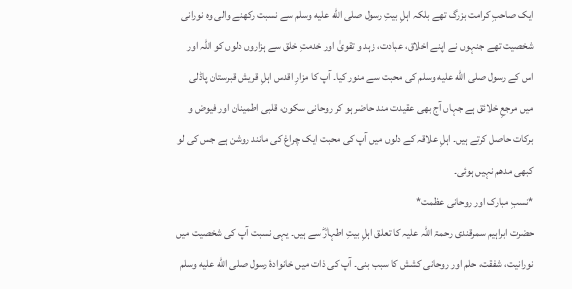ایک صاحبِ کرامت بزرگ تھے بلکہ اہلِ بیتِ رسول صلى الله عليه وسلم سے نسبت رکھنے والی وہ نورانی شخصیت تھے جنہوں نے اپنے اخلاق، عبادت، زہد و تقویٰ اور خدمتِ خلق سے ہزاروں دلوں کو اللہ اور اس کے رسول صلى الله عليه وسلم کی محبت سے منور کیا۔ آپ کا مزارِ اقدس اہلِ قریش قبرستان پاڈلی میں مرجعِ خلائق ہے جہاں آج بھی عقیدت مند حاضر ہو کر روحانی سکون، قلبی اطمینان اور فیوض و برکات حاصل کرتے ہیں۔ اہلِ علاقہ کے دلوں میں آپ کی محبت ایک چراغ کی مانند روشن ہے جس کی لو کبھی مدھم نہیں ہوئی۔
*نسبِ مبارک اور روحانی عظمت*
حضرت ابراہیم سمرقندی رحمۃ اللہ علیہ کا تعلق اہلِ بیتِ اطہارؓ سے ہیں۔ یہی نسبت آپ کی شخصیت میں نورانیت، شفقت، حلم اور روحانی کشش کا سبب بنی۔ آپ کی ذات میں خانوادۂ رسول صلى الله عليه وسلم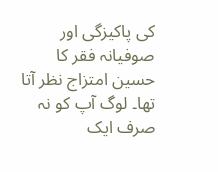کی پاکیزگی اور صوفیانہ فقر کا حسین امتزاج نظر آتا تھا۔ لوگ آپ کو نہ صرف ایک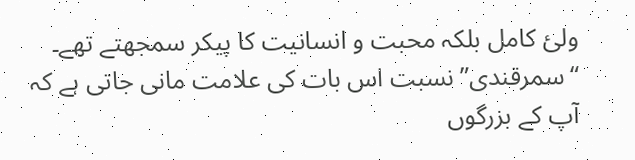ولیٔ کامل بلکہ محبت و انسانیت کا پیکر سمجھتے تھے۔
“سمرقندی” نسبت اس بات کی علامت مانی جاتی ہے کہ آپ کے بزرگوں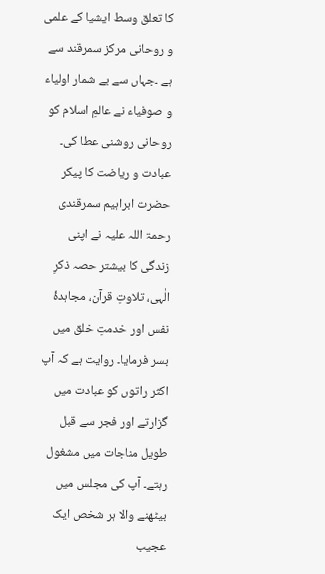کا تعلق وسط ایشیا کے علمی و روحانی مرکز سمرقند سے ہے ۔جہاں سے بے شمار اولیاء و صوفیاء نے عالمِ اسلام کو روحانی روشنی عطا کی۔
عبادت و ریاضت کا پیکر
حضرت ابراہیم سمرقندی رحمۃ اللہ علیہ نے اپنی زندگی کا بیشتر حصہ ذکرِ الٰہی، تلاوتِ قرآن، مجاہدۂ نفس اور خدمتِ خلق میں بسر فرمایا۔ روایت ہے کہ آپ اکثر راتوں کو عبادت میں گزارتے اور فجر سے قبل طویل مناجات میں مشغول رہتے۔ آپ کی مجلس میں بیٹھنے والا ہر شخص ایک عجیب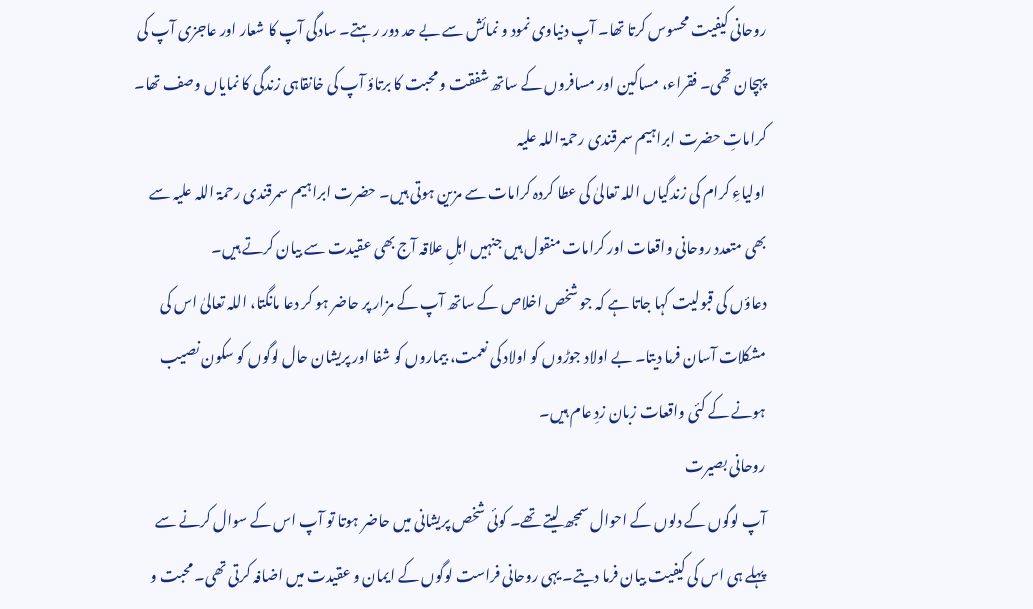روحانی کیفیت محسوس کرتا تھا۔ آپ دنیاوی نمود و نمائش سے بے حد دور رہتے۔ سادگی آپ کا شعار اور عاجزی آپ کی پہچان تھی۔ فقراء، مساکین اور مسافروں کے ساتھ شفقت و محبت کا برتاؤ آپ کی خانقاہی زندگی کا نمایاں وصف تھا۔
کراماتِ حضرت ابراہیم سمرقندی رحمۃ اللہ علیہ
اولیاءِ کرام کی زندگیاں اللہ تعالیٰ کی عطا کردہ کرامات سے مزین ہوتی ہیں۔ حضرت ابراہیم سمرقندی رحمۃ اللہ علیہ سے بھی متعدد روحانی واقعات اور کرامات منقول ہیں جنہیں اہلِ علاقہ آج بھی عقیدت سے بیان کرتے ہیں۔
دعاؤں کی قبولیت کہا جاتا ہے کہ جو شخص اخلاص کے ساتھ آپ کے مزار پر حاضر ہو کر دعا مانگتا، اللہ تعالیٰ اس کی مشکلات آسان فرما دیتا۔ بے اولاد جوڑوں کو اولاد کی نعمت، بیماروں کو شفا اور پریشان حال لوگوں کو سکون نصیب ہونے کے کئی واقعات زبان زدِ عام ہیں۔
روحانی بصیرت
آپ لوگوں کے دلوں کے احوال سمجھ لیتے تھے۔ کوئی شخص پریشانی میں حاضر ہوتا تو آپ اس کے سوال کرنے سے پہلے ہی اس کی کیفیت بیان فرما دیتے۔ یہی روحانی فراست لوگوں کے ایمان و عقیدت میں اضافہ کرتی تھی۔ محبت و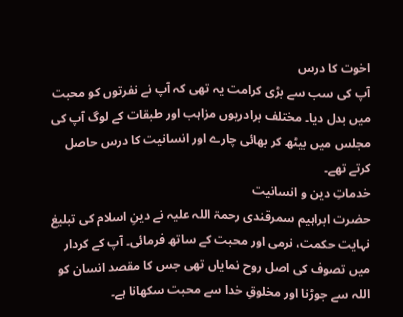اخوت کا درس
آپ کی سب سے بڑی کرامت یہ تھی کہ آپ نے نفرتوں کو محبت میں بدل دیا۔ مختلف برادریوں مزاہب اور طبقات کے لوگ آپ کی مجلس میں بیٹھ کر بھائی چارے اور انسانیت کا درس حاصل کرتے تھے۔
خدماتِ دین و انسانیت
حضرت ابراہیم سمرقندی رحمۃ اللہ علیہ نے دینِ اسلام کی تبلیغ نہایت حکمت، نرمی اور محبت کے ساتھ فرمائی۔ آپ کے کردار میں تصوف کی اصل روح نمایاں تھی جس کا مقصد انسان کو اللہ سے جوڑنا اور مخلوقِ خدا سے محبت سکھانا ہے۔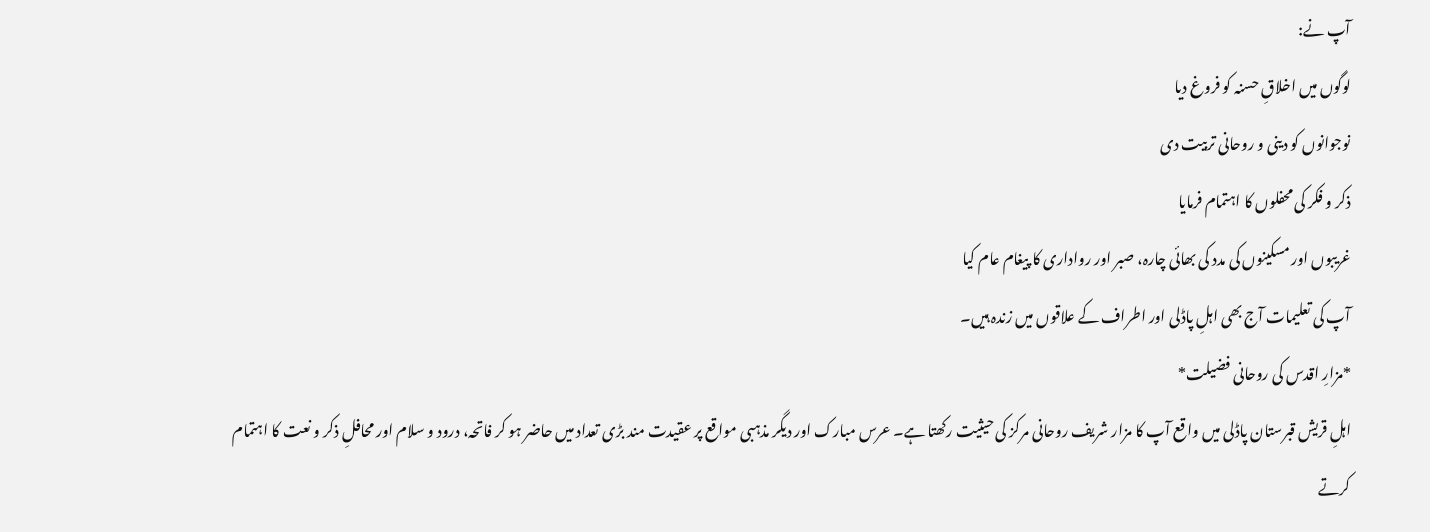آپ نے:
لوگوں میں اخلاقِ حسنہ کو فروغ دیا
نوجوانوں کو دینی و روحانی تربیت دی
ذکر و فکر کی محفلوں کا اہتمام فرمایا
غریبوں اور مسکینوں کی مدد کی‌ بھائی چارہ، صبر اور رواداری کا پیغام عام کیا
آپ کی تعلیمات آج بھی اہلِ پاڈلی اور اطراف کے علاقوں میں زندہ ہیں۔
*مزارِ اقدس کی روحانی فضیلت*
اہلِ قریش قبرستان پاڈلی میں واقع آپ کا مزار شریف روحانی مرکز کی حیثیت رکھتا ہے۔ عرس مبارک اور دیگر مذہبی مواقع پر عقیدت مند بڑی تعداد میں حاضر ہو کر فاتحہ، درود و سلام اور محافلِ ذکر و نعت کا اہتمام کرتے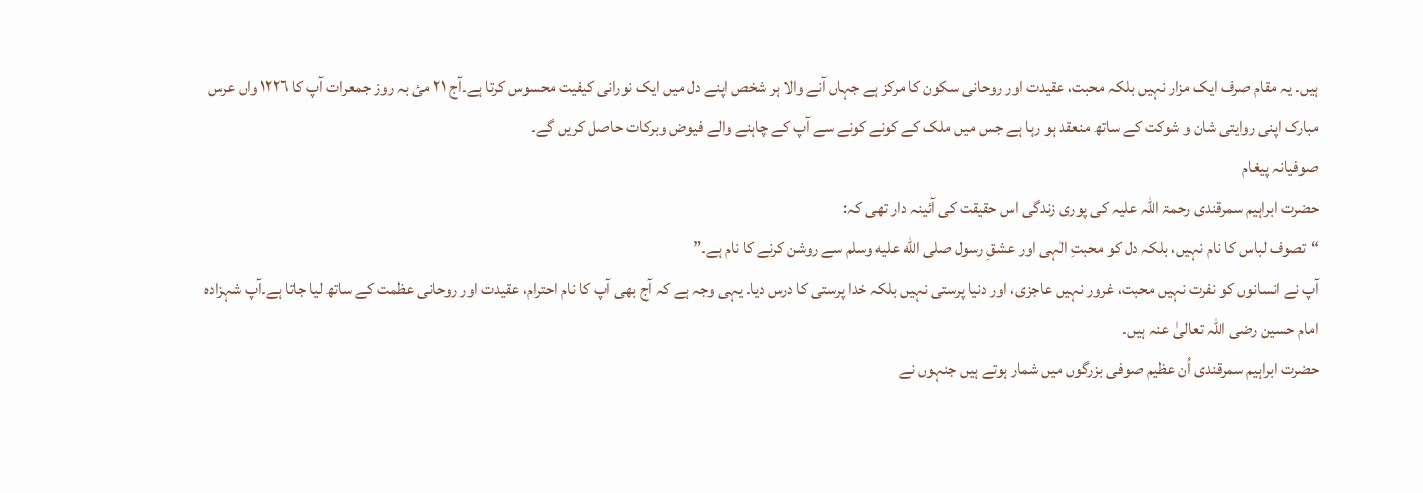ہیں۔ یہ مقام صرف ایک مزار نہیں بلکہ محبت، عقیدت اور روحانی سکون کا مرکز ہے جہاں آنے والا ہر شخص اپنے دل میں ایک نورانی کیفیت محسوس کرتا ہے۔آج ٢١ مئ بہ روز جمعرات آپ کا ١٢٢٦ واں عرس مبارک اپنی روایتی شان و شوکت کے ساتھ منعقد ہو رہا ہے جس میں ملک کے کونے کونے سے آپ کے چاہنے والے فیوض وبرکات حاصل کریں گے۔
صوفیانہ پیغام
حضرت ابراہیم سمرقندی رحمۃ اللہ علیہ کی پوری زندگی اس حقیقت کی آئینہ دار تھی کہ:
“تصوف لباس کا نام نہیں، بلکہ دل کو محبتِ الٰہی اور عشقِ رسول صلى الله عليه وسلم سے روشن کرنے کا نام ہے۔”
آپ نے انسانوں کو نفرت نہیں محبت، غرور نہیں عاجزی، اور دنیا پرستی نہیں بلکہ خدا پرستی کا درس دیا۔ یہی وجہ ہے کہ آج بھی آپ کا نام احترام، عقیدت اور روحانی عظمت کے ساتھ لیا جاتا ہے۔آپ شہزادہ امام حسین رضی اللہ تعالیٰ عنہ ہیں۔
حضرت ابراہیم سمرقندی اُن عظیم صوفی بزرگوں میں شمار ہوتے ہیں جنہوں نے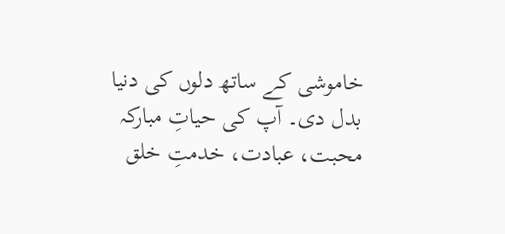خاموشی کے ساتھ دلوں کی دنیا بدل دی۔ آپ کی حیاتِ مبارکہ محبت، عبادت، خدمتِ خلق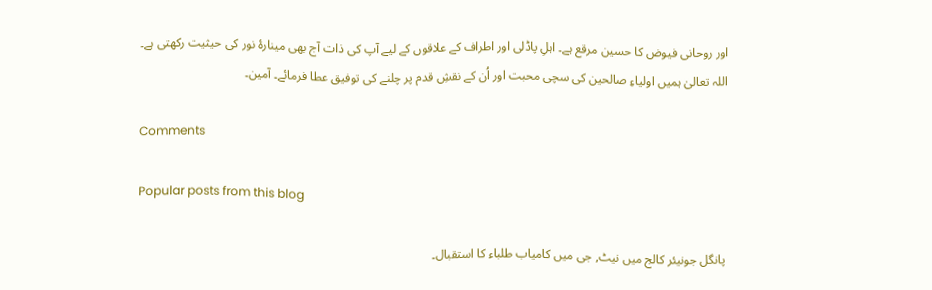اور روحانی فیوض کا حسین مرقع ہے۔ اہلِ پاڈلی اور اطراف کے علاقوں کے لیے آپ کی ذات آج بھی مینارۂ نور کی حیثیت رکھتی ہے۔
اللہ تعالیٰ ہمیں اولیاءِ صالحین کی سچی محبت اور اُن کے نقشِ قدم پر چلنے کی توفیق عطا فرمائے۔ آمین۔

Comments

Popular posts from this blog

پانگل جونیئر کالج میں نیٹ, جی میں کامیاب طلباء کا استقبال۔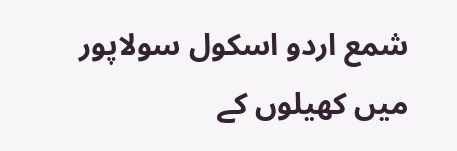شمع اردو اسکول سولاپور میں کھیلوں کے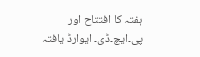ہفتہ کا افتتاح اور پی۔ایچ۔ڈی۔ ایوارڈ یافتہ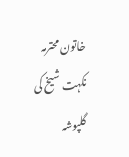خاتون محترمہ نکہت شیخ کی گلپوشہ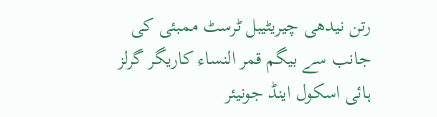رتن نیدھی چیریٹیبل ٹرسٹ ممبئی کی جانب سے بیگم قمر النساء کاریگر گرلز ہائی اسکول اینڈ جونیئر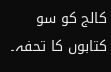کالج کو سو کتابوں کا تحفہ۔